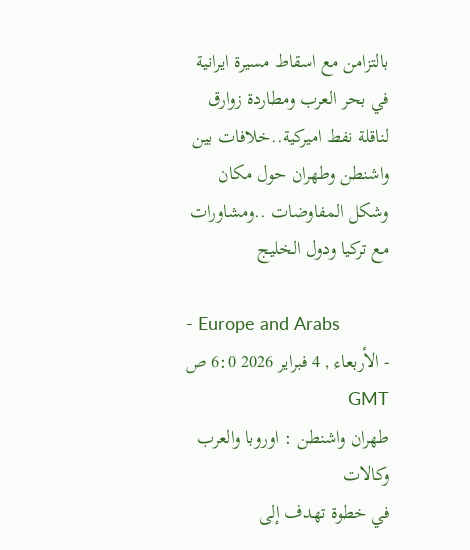بالتزامن مع اسقاط مسيرة ايرانية في بحر العرب ومطاردة زوارق لناقلة نفط اميركية..خلافات بين واشنطن وطهران حول مكان وشكل المفاوضات ..ومشاورات مع تركيا ودول الخليج

- Europe and Arabs
- الأربعاء , 4 فبراير 2026 6:0 ص GMT
طهران واشنطن : اوروبا والعرب وكالات
في خطوة تهدف إلى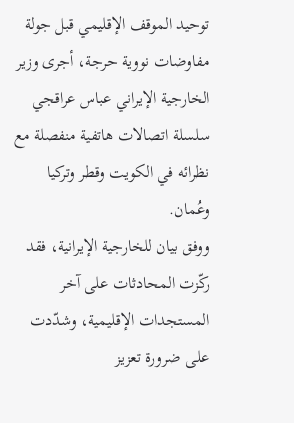توحيد الموقف الإقليمي قبل جولة مفاوضات نووية حرجة، أجرى وزير الخارجية الإيراني عباس عراقجي سلسلة اتصالات هاتفية منفصلة مع نظرائه في الكويت وقطر وتركيا وعُمان.
ووفق بيان للخارجية الإيرانية، فقد ركّزت المحادثات على آخر المستجدات الإقليمية، وشدّدت على ضرورة تعزيز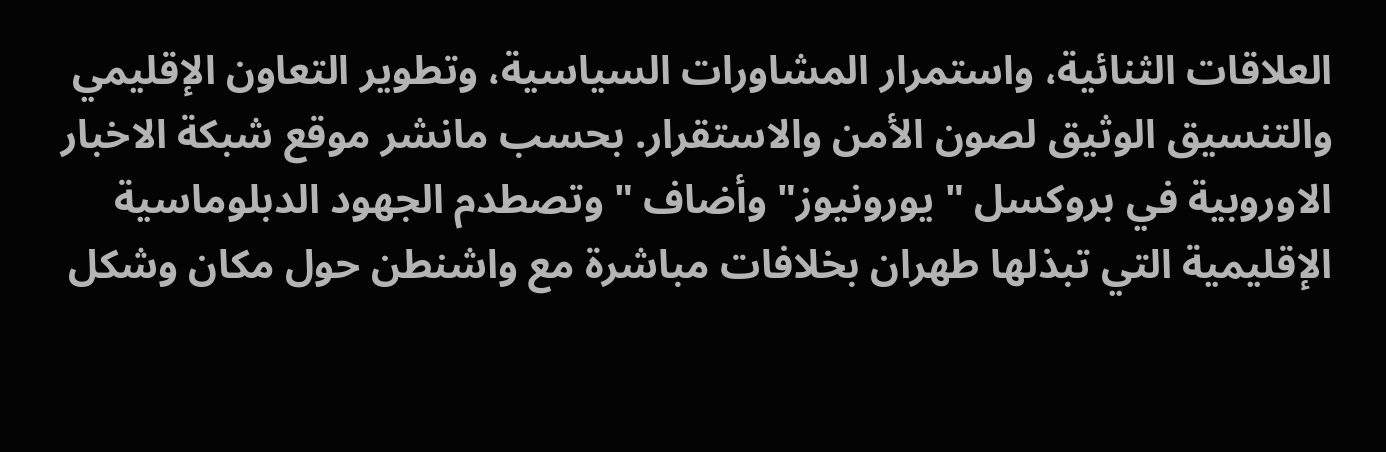العلاقات الثنائية، واستمرار المشاورات السياسية، وتطوير التعاون الإقليمي والتنسيق الوثيق لصون الأمن والاستقرار. بحسب مانشر موقع شبكة الاخبار الاوروبية في بروكسل " يورونيوز" وأضاف " وتصطدم الجهود الدبلوماسية الإقليمية التي تبذلها طهران بخلافات مباشرة مع واشنطن حول مكان وشكل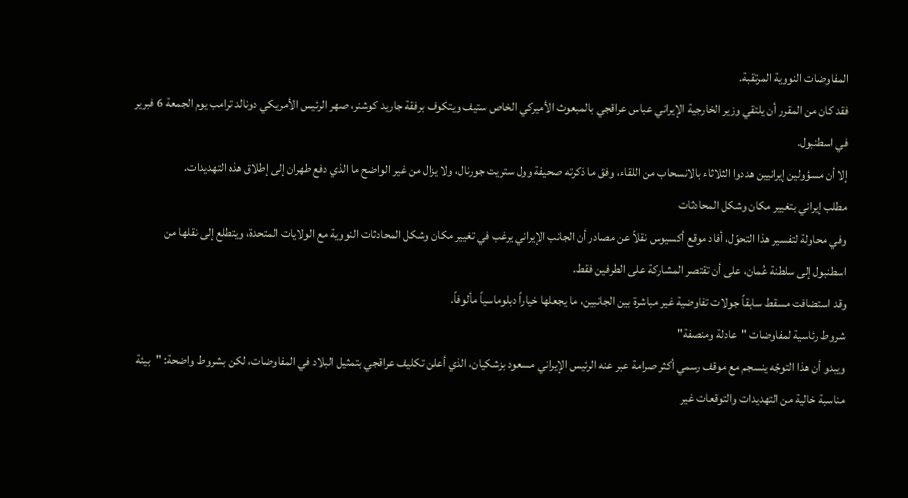المفاوضات النووية المرتقبة.
فقد كان من المقرر أن يلتقي وزير الخارجية الإيراني عباس عراقجي بالمبعوث الأميركي الخاص ستيف ويتكوف برفقة جاريد كوشنر، صهر الرئيس الأمريكي دونالد ترامب يوم الجمعة 6 فبرير في اسطنبول.
إلا أن مسؤولين إيرانيين هددوا الثلاثاء بالانسحاب من اللقاء، وفق ما ذكرته صحيفة وول ستريت جورنال، ولا يزال من غير الواضح ما الذي دفع طهران إلى إطلاق هذه التهديدات.
مطلب إيراني بتغيير مكان وشكل المحادثات
وفي محاولة لتفسير هذا التحوّل، أفاد موقع أكسيوس نقلاً عن مصادر أن الجانب الإيراني يرغب في تغيير مكان وشكل المحادثات النووية مع الولايات المتحدة، ويتطلع إلى نقلها من اسطنبول إلى سلطنة عُمان، على أن تقتصر المشاركة على الطرفين فقط.
وقد استضافت مسقط سابقاً جولات تفاوضية غير مباشرة بين الجانبين، ما يجعلها خياراً دبلوماسياً مألوفاً.
شروط رئاسية لمفاوضات "عادلة ومنصفة"
ويبدو أن هذا التوجّه ينسجم مع موقف رسمي أكثر صرامة عبر عنه الرئيس الإيراني مسعود بزشكيان، الذي أعلن تكليف عراقجي بتمثيل البلاد في المفاوضات، لكن بشروط واضحة: "بيئة مناسبة خالية من التهديدات والتوقعات غير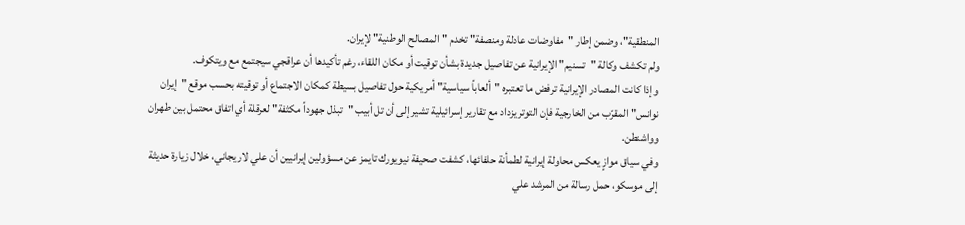المنطقية"، وضمن إطار "مفاوضات عادلة ومنصفة" تخدم "المصالح الوطنية" لإيران.
ولم تكشف وكالة "تسنيم" الإيرانية عن تفاصيل جديدة بشأن توقيت أو مكان اللقاء، رغم تأكيدها أن عراقجي سيجتمع مع ويتكوف.
وإذا كانت المصادر الإيرانية ترفض ما تعتبره "ألعاباً سياسية" أمريكية حول تفاصيل بسيطة كمكان الاجتماع أو توقيته بحسب موقع "إيران نوانس" المقرّب من الخارجية فإن التوتر يزداد مع تقارير إسرائيلية تشير إلى أن تل أبيب "تبذل جهوداً مكثفة" لعرقلة أي اتفاق محتمل بين طهران وواشنطن.
وفي سياق موازٍ يعكس محاولة إيرانية لطمأنة حلفائها، كشفت صحيفة نيويورك تايمز عن مسؤولين إيرانيين أن علي لاريجاني، خلال زيارة حديثة إلى موسكو، حمل رسالة من المرشد علي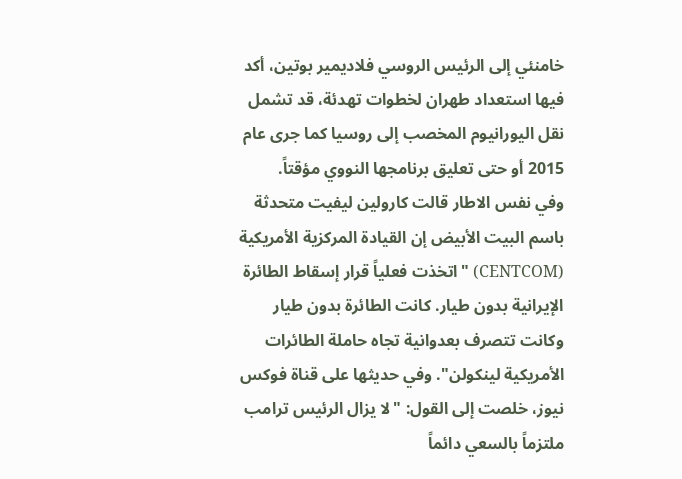خامنئي إلى الرئيس الروسي فلاديمير بوتين، أكد فيها استعداد طهران لخطوات تهدئة، قد تشمل نقل اليورانيوم المخصب إلى روسيا كما جرى عام 2015 أو حتى تعليق برنامجها النووي مؤقتاً.
وفي نفس الاطار قالت كارولين ليفيت متحدثة باسم البيت الأبيض إن القيادة المركزية الأمريكية (CENTCOM) "اتخذت فعلياً قرار إسقاط الطائرة الإيرانية بدون طيار. كانت الطائرة بدون طيار وكانت تتصرف بعدوانية تجاه حاملة الطائرات الأمريكية لينكولن". وفي حديثها على قناة فوكس نيوز، خلصت إلى القول: "لا يزال الرئيس ترامب ملتزماً بالسعي دائماً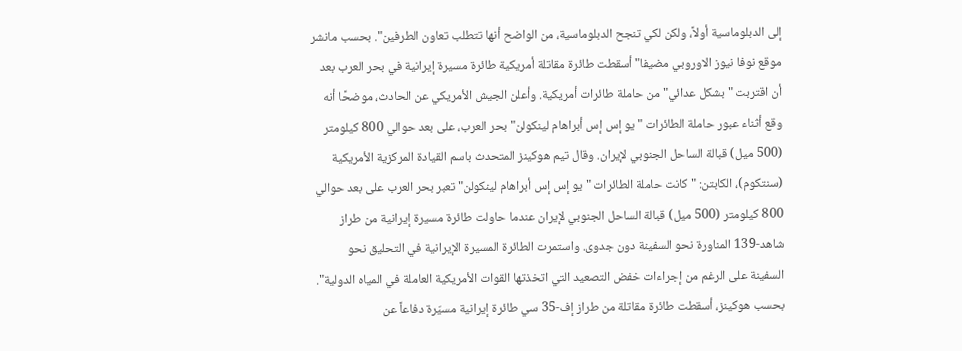إلى الدبلوماسية أولاً، ولكن لكي تنجح الدبلوماسية، من الواضح أنها تتطلب تعاون الطرفين". بحسب مانشر موقع نوفا نيوز الاوروبي مضيفا" أسقطت طائرة مقاتلة أمريكية طائرة مسيرة إيرانية في بحر العرب بعد أن اقتربت "بشكل عدائي" من حاملة طائرات أمريكية. وأعلن الجيش الأمريكي عن الحادث، موضحًا أنه وقع أثناء عبور حاملة الطائرات "يو إس إس أبراهام لينكولن" بحر العرب، على بعد حوالي 800 كيلومتر (500 ميل) قبالة الساحل الجنوبي لإيران. وقال تيم هوكينز المتحدث باسم القيادة المركزية الأمريكية (سنتكوم)، الكابتن: "كانت حاملة الطائرات "يو إس إس أبراهام لينكولن" تعبر بحر العرب على بعد حوالي 800 كيلومتر (500 ميل) قبالة الساحل الجنوبي لإيران عندما حاولت طائرة مسيرة إيرانية من طراز شاهد-139 المناورة نحو السفينة دون جدوى. واستمرت الطائرة المسيرة الإيرانية في التحليق نحو السفينة على الرغم من إجراءات خفض التصعيد التي اتخذتها القوات الأمريكية العاملة في المياه الدولية". بحسب هوكينز، أسقطت طائرة مقاتلة من طراز إف-35 سي طائرة إيرانية مسيّرة دفاعاً عن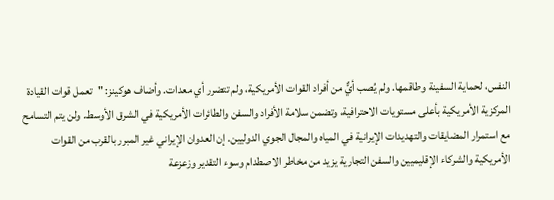النفس، لحماية السفينة وطاقمها. ولم يُصب أيٌّ من أفراد القوات الأمريكية، ولم تتضرر أي معدات. وأضاف هوكينز: "تعمل قوات القيادة المركزية الأمريكية بأعلى مستويات الاحترافية، وتضمن سلامة الأفراد والسفن والطائرات الأمريكية في الشرق الأوسط. ولن يتم التسامح مع استمرار المضايقات والتهديدات الإيرانية في المياه والمجال الجوي الدوليين. إن العدوان الإيراني غير المبرر بالقرب من القوات الأمريكية والشركاء الإقليميين والسفن التجارية يزيد من مخاطر الاصطدام وسوء التقدير وزعزعة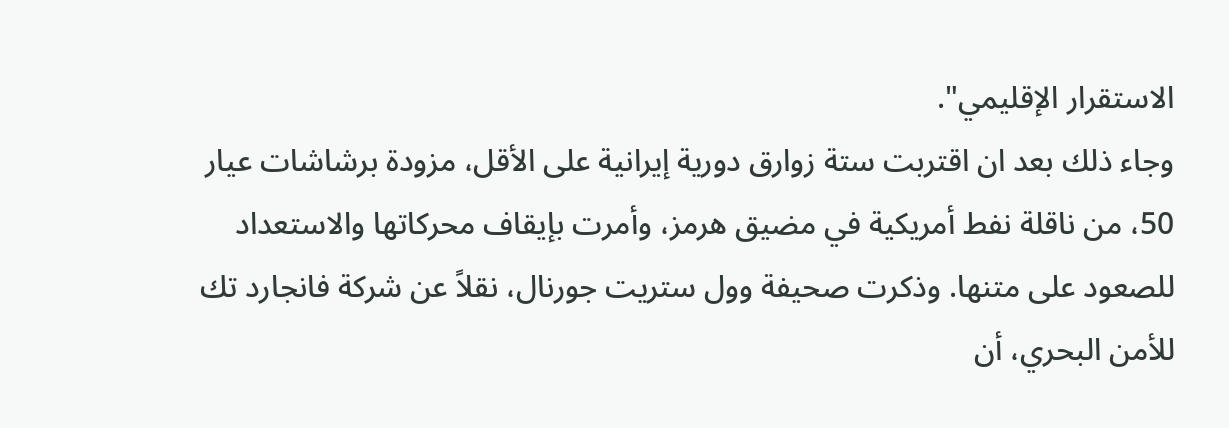الاستقرار الإقليمي".
وجاء ذلك بعد ان اقتربت ستة زوارق دورية إيرانية على الأقل، مزودة برشاشات عيار 50، من ناقلة نفط أمريكية في مضيق هرمز، وأمرت بإيقاف محركاتها والاستعداد للصعود على متنها. وذكرت صحيفة وول ستريت جورنال، نقلاً عن شركة فانجارد تك للأمن البحري، أن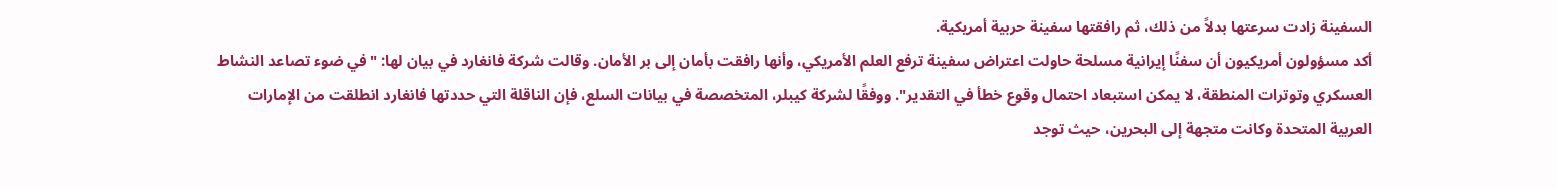السفينة زادت سرعتها بدلاً من ذلك، ثم رافقتها سفينة حربية أمريكية.
أكد مسؤولون أمريكيون أن سفنًا إيرانية مسلحة حاولت اعتراض سفينة ترفع العلم الأمريكي، وأنها رافقت بأمان إلى بر الأمان. وقالت شركة فانغارد في بيان لها: "في ضوء تصاعد النشاط العسكري وتوترات المنطقة، لا يمكن استبعاد احتمال وقوع خطأ في التقدير". ووفقًا لشركة كيبلر، المتخصصة في بيانات السلع، فإن الناقلة التي حددتها فانغارد انطلقت من الإمارات العربية المتحدة وكانت متجهة إلى البحرين، حيث توجد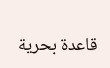قاعدة بحرية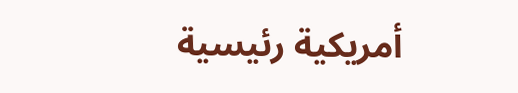أمريكية رئيسية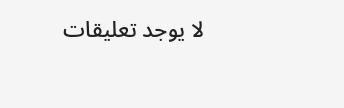لا يوجد تعليقات